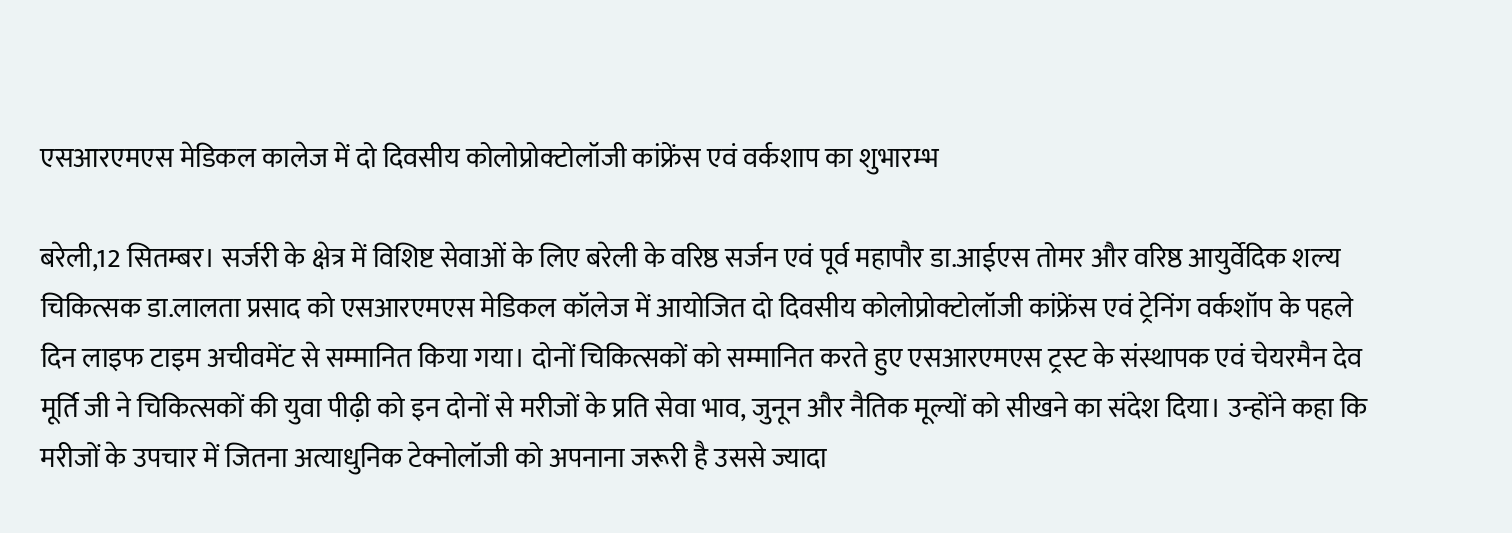एसआरएमएस मेडिकल कालेज में दो दिवसीय कोलोप्रोक्टोलॉजी कांफ्रेंस एवं वर्कशाप का शुभारम्भ

बरेली,12 सितम्बर। सर्जरी के क्षेत्र में विशिष्ट सेवाओं के लिए बरेली के वरिष्ठ सर्जन एवं पूर्व महापौर डा.आईएस तोमर और वरिष्ठ आयुर्वेदिक शल्य चिकित्सक डा.लालता प्रसाद को एसआरएमएस मेडिकल कॉलेज में आयोजित दो दिवसीय कोलोप्रोक्टोलॉजी कांफ्रेंस एवं ट्रेनिंग वर्कशॉप के पहले दिन लाइफ टाइम अचीवमेंट से सम्मानित किया गया। दोनों चिकित्सकों को सम्मानित करते हुए एसआरएमएस ट्रस्ट के संस्थापक एवं चेयरमैन देव मूर्ति जी ने चिकित्सकों की युवा पीढ़ी को इन दोनों से मरीजों के प्रति सेवा भाव, जुनून और नैतिक मूल्यों को सीखने का संदेश दिया। उन्होंने कहा कि मरीजों के उपचार में जितना अत्याधुनिक टेक्नोलॉजी को अपनाना जरूरी है उससे ज्यादा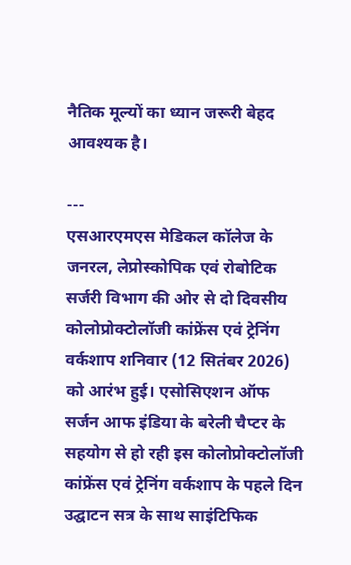नैतिक मूल्यों का ध्यान जरूरी बेहद आवश्यक है।

---
एसआरएमएस मेडिकल कॉलेज के जनरल, लेप्रोस्कोपिक एवं रोबोटिक सर्जरी विभाग की ओर से दो दिवसीय कोलोप्रोक्टोलॉजी कांफ्रेंस एवं ट्रेनिंग वर्कशाप शनिवार (12 सितंबर 2026) को आरंभ हुई। एसोसिएशन ऑफ सर्जन आफ इंडिया के बरेली चैप्टर के सहयोग से हो रही इस कोलोप्रोक्टोलॉजी कांफ्रेंस एवं ट्रेनिंग वर्कशाप के पहले दिन उद्घाटन सत्र के साथ साइंटिफिक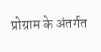प्रोग्राम के अंतर्गत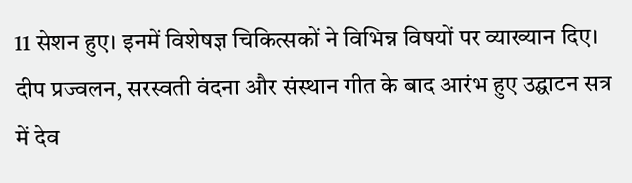11 सेशन हुए। इनमें विशेषज्ञ चिकित्सकों ने विभिन्न विषयों पर व्याख्यान दिए। दीप प्रज्वलन, सरस्वती वंदना और संस्थान गीत के बाद आरंभ हुए उद्घाटन सत्र में देव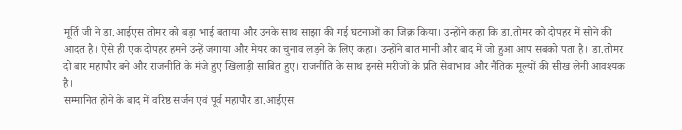मूर्ति जी ने डा.आईएस तोमर को बड़ा भाई बताया और उनके साथ साझा की गई घटनाओं का जिक्र किया। उन्होंने कहा कि डा.तोमर को दोपहर में सोने की आदत है। ऐसे ही एक दोपहर हमने उन्हें जगाया और मेयर का चुनाव लड़ने के लिए कहा। उन्होंने बात मानी और बाद में जो हुआ आप सबको पता है। डा.तोमर दो बार महापौर बने और राजनीति के मंजे हुए खिलाड़ी साबित हुए। राजनीति के साथ इनसे मरीजों के प्रति सेवाभाव और नैतिक मूल्यों की सीख लेनी आवश्यक है।
सम्मानित होने के बाद में वरिष्ठ सर्जन एवं पूर्व महापौर डा.आईएस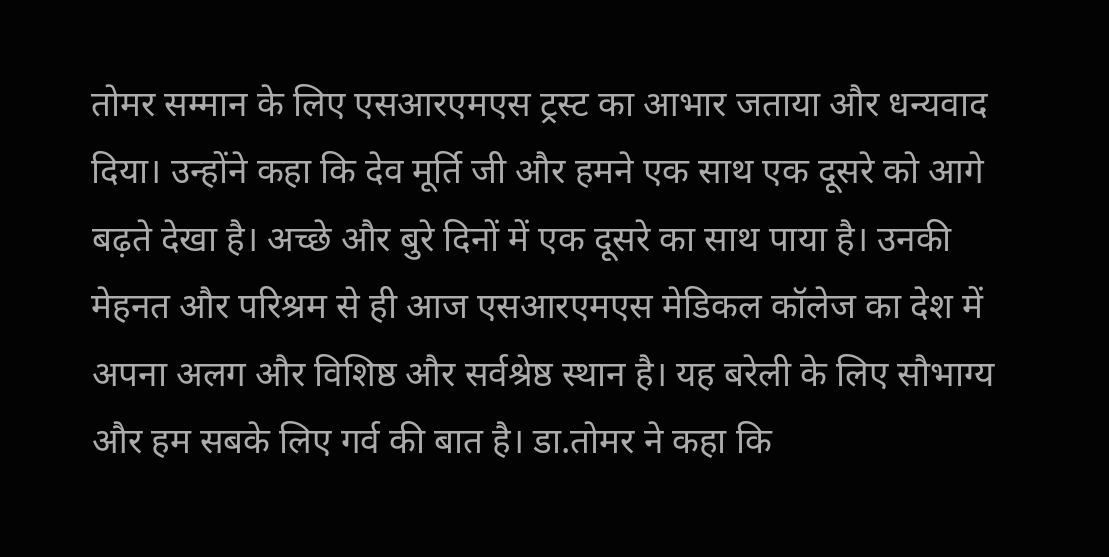तोमर सम्मान के लिए एसआरएमएस ट्रस्ट का आभार जताया और धन्यवाद दिया। उन्होंने कहा कि देव मूर्ति जी और हमने एक साथ एक दूसरे को आगे बढ़ते देखा है। अच्छे और बुरे दिनों में एक दूसरे का साथ पाया है। उनकी मेहनत और परिश्रम से ही आज एसआरएमएस मेडिकल कॉलेज का देश में अपना अलग और विशिष्ठ और सर्वश्रेष्ठ स्थान है। यह बरेली के लिए सौभाग्य और हम सबके लिए गर्व की बात है। डा.तोमर ने कहा कि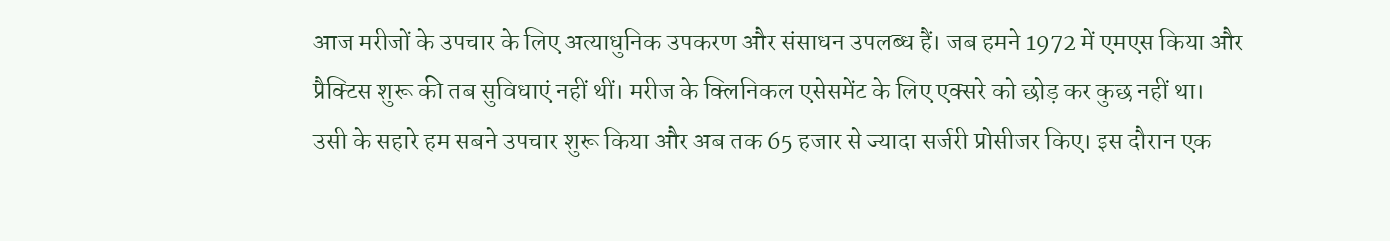आज मरीजों के उपचार के लिए अत्याधुनिक उपकरण और संसाधन उपलब्ध हैं। जब हमने 1972 में एमएस किया और प्रैक्टिस शुरू की तब सुविधाएं नहीं थीं। मरीज के क्लिनिकल एसेसमेंट के लिए एक्सरे को छोड़ कर कुछ नहीं था। उसी के सहारे हम सबने उपचार शुरू किया और अब तक 65 हजार से ज्यादा सर्जरी प्रोसीजर किए। इस दौरान एक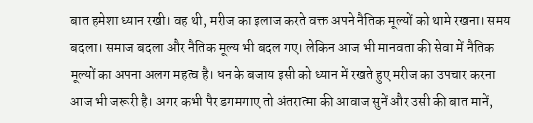बात हमेशा ध्यान रखी। वह थी, मरीज का इलाज करते वक्त अपने नैतिक मूल्यों को थामे रखना। समय बदला। समाज बदला और नैतिक मूल्य भी बदल गए। लेकिन आज भी मानवता की सेवा में नैतिक मूल्यों का अपना अलग महत्व है। धन के बजाय इसी को ध्यान में रखते हुए मरीज का उपचार करना आज भी जरूरी है। अगर कभी पैर डगमगाए तो अंतरात्मा की आवाज सुनें और उसी की बात मानें,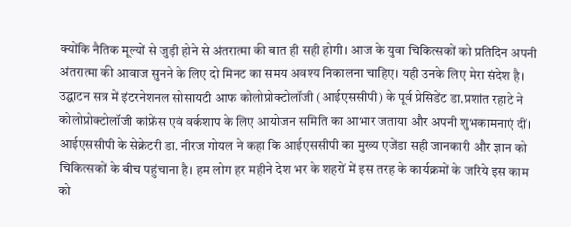क्योंकि नैतिक मूल्यों से जुड़ी होने से अंतरात्मा की बात ही सही होगी। आज के युवा चिकित्सकों को प्रतिदिन अपनी अंतरात्मा की आवाज सुनने के लिए दो मिनट का समय अवश्य निकालना चाहिए। यही उनके लिए मेरा संदेश है।
उद्घाटन सत्र में इंटरनेशनल सोसायटी आफ कोलोप्रोक्टोलॉजी (आईएससीपी) के पूर्व प्रेसिडेंट डा.प्रशांत रहाटे ने कोलोप्रोक्टोलॉजी कांफ्रेंस एवं वर्कशाप के लिए आयोजन समिति का आभार जताया और अपनी शुभकामनाएं दीं। आईएससीपी के सेक्रेटरी डा. नीरज गोयल ने कहा कि आईएससीपी का मुख्य एजेंडा सही जानकारी और ज्ञान को चिकित्सकों के बीच पहुंचाना है। हम लोग हर महीने देश भर के शहरों में इस तरह के कार्यक्रमों के जरिये इस काम को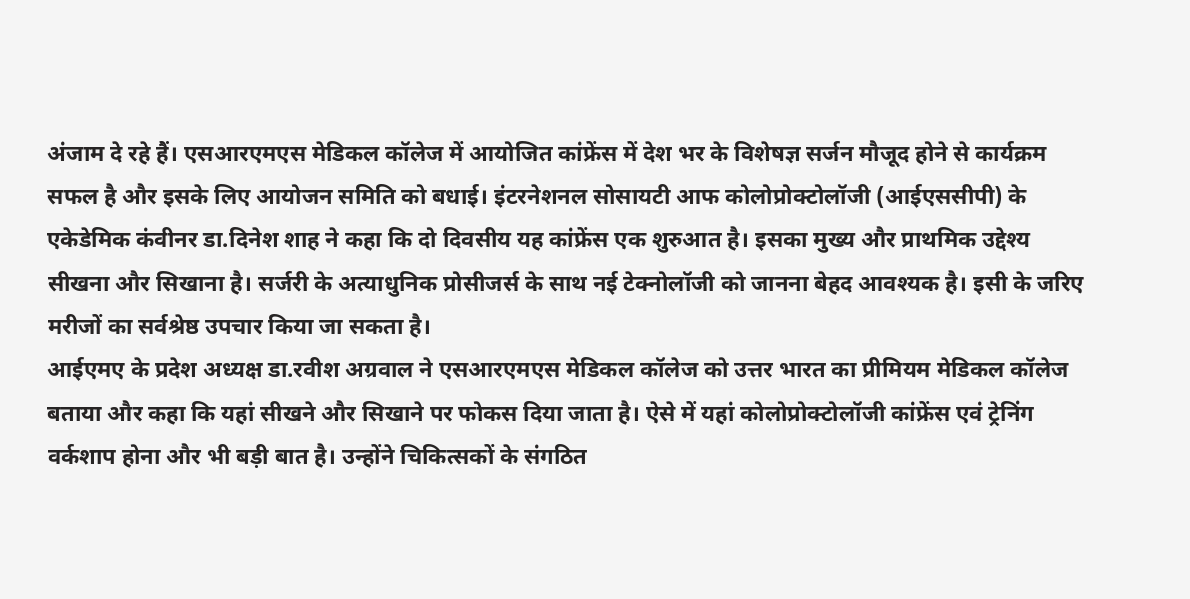अंजाम दे रहे हैं। एसआरएमएस मेडिकल कॉलेज में आयोजित कांफ्रेंस में देश भर के विशेषज्ञ सर्जन मौजूद होने से कार्यक्रम सफल है और इसके लिए आयोजन समिति को बधाई। इंटरनेशनल सोसायटी आफ कोलोप्रोक्टोलॉजी (आईएससीपी) के एकेडेमिक कंवीनर डा.दिनेश शाह ने कहा कि दो दिवसीय यह कांफ्रेंस एक शुरुआत है। इसका मुख्य और प्राथमिक उद्देश्य सीखना और सिखाना है। सर्जरी के अत्याधुनिक प्रोसीजर्स के साथ नई टेक्नोलॉजी को जानना बेहद आवश्यक है। इसी के जरिए मरीजों का सर्वश्रेष्ठ उपचार किया जा सकता है।
आईएमए के प्रदेश अध्यक्ष डा.रवीश अग्रवाल ने एसआरएमएस मेडिकल कॉलेज को उत्तर भारत का प्रीमियम मेडिकल कॉलेज बताया और कहा कि यहां सीखने और सिखाने पर फोकस दिया जाता है। ऐसे में यहां कोलोप्रोक्टोलॉजी कांफ्रेंस एवं ट्रेनिंग वर्कशाप होना और भी बड़ी बात है। उन्होंने चिकित्सकों के संगठित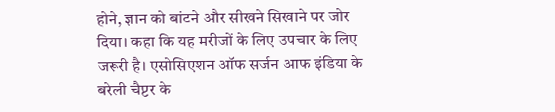होने, ज्ञान को बांटने और सीखने सिखाने पर जोर दिया। कहा कि यह मरीजों के लिए उपचार के लिए जरूरी है। एसोसिएशन ऑफ सर्जन आफ इंडिया के बरेली चैप्टर के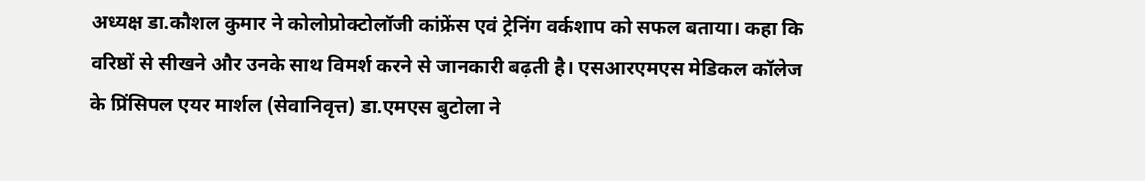अध्यक्ष डा.कौशल कुमार ने कोलोप्रोक्टोलॉजी कांफ्रेंस एवं ट्रेनिंग वर्कशाप को सफल बताया। कहा कि वरिष्ठों से सीखने और उनके साथ विमर्श करने से जानकारी बढ़ती है। एसआरएमएस मेडिकल कॉलेज के प्रिंसिपल एयर मार्शल (सेवानिवृत्त) डा.एमएस बुटोला ने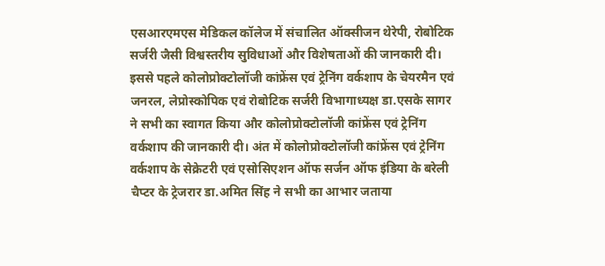एसआरएमएस मेडिकल कॉलेज में संचालित ऑक्सीजन थेरेपी, रोबोटिक सर्जरी जैसी विश्वस्तरीय सुविधाओं और विशेषताओं की जानकारी दी। इससे पहले कोलोप्रोक्टोलॉजी कांफ्रेंस एवं ट्रेनिंग वर्कशाप के चेयरमैन एवं जनरल, लेप्रोस्कोपिक एवं रोबोटिक सर्जरी विभागाध्यक्ष डा.एसके सागर ने सभी का स्वागत किया और कोलोप्रोक्टोलॉजी कांफ्रेंस एवं ट्रेनिंग वर्कशाप की जानकारी दी। अंत में कोलोप्रोक्टोलॉजी कांफ्रेंस एवं ट्रेनिंग वर्कशाप के सेक्रेटरी एवं एसोसिएशन ऑफ सर्जन ऑफ इंडिया के बरेली चैप्टर के ट्रेजरार डा.अमित सिंह ने सभी का आभार जताया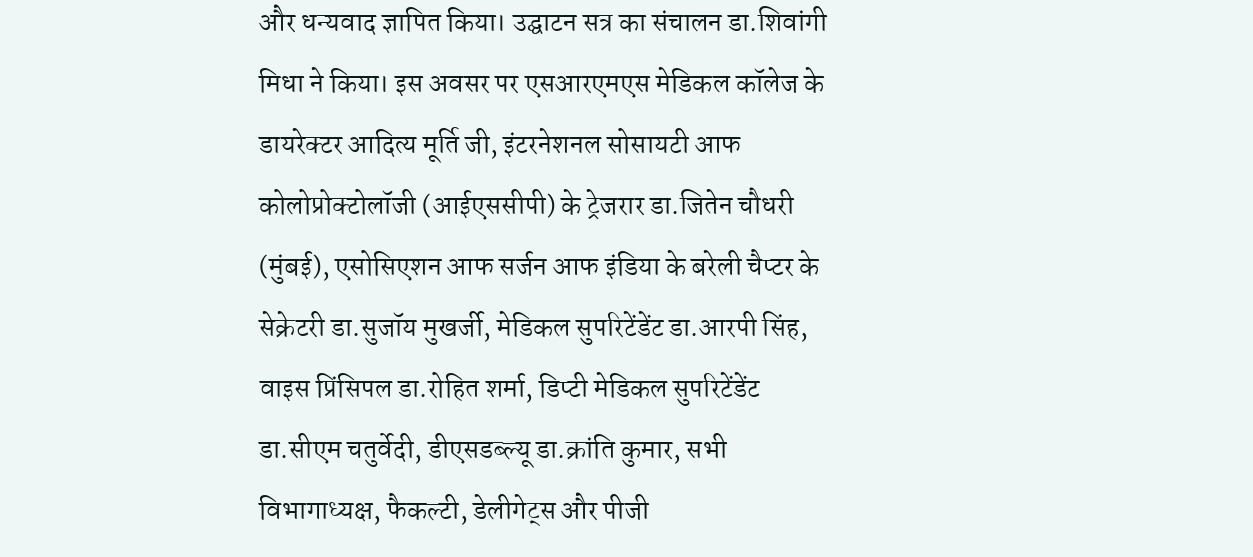और धन्यवाद ज्ञापित किया। उद्घाटन सत्र का संचालन डा.शिवांगी मिधा ने किया। इस अवसर पर एसआरएमएस मेडिकल कॉलेज के डायरेक्टर आदित्य मूर्ति जी, इंटरनेशनल सोसायटी आफ कोलोप्रोक्टोलॉजी (आईएससीपी) के ट्रेजरार डा.जितेन चौधरी (मुंबई), एसोसिएशन आफ सर्जन आफ इंडिया के बरेली चैप्टर के सेक्रेटरी डा.सुजॉय मुखर्जी, मेडिकल सुपरिटेंडेंट डा.आरपी सिंह, वाइस प्रिंसिपल डा.रोहित शर्मा, डिप्टी मेडिकल सुपरिटेंडेंट डा.सीएम चतुर्वेदी, डीएसडब्ल्यू डा.क्रांति कुमार, सभी विभागाध्यक्ष, फैकल्टी, डेलीगेट्स और पीजी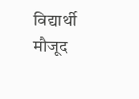विद्यार्थी मौजूद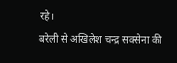रहे।
बरेली से अखिलेश चन्द्र सक्सेना की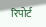रिपोर्ट